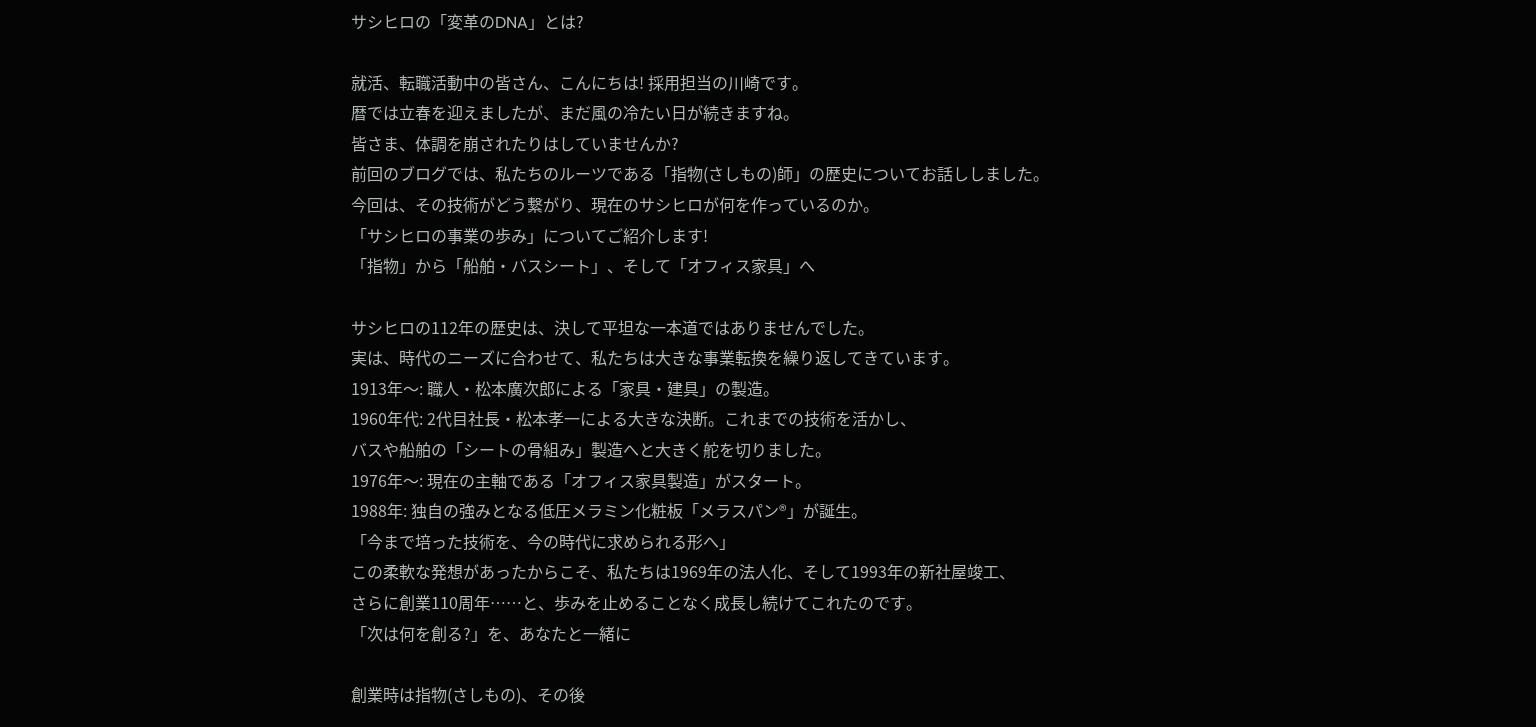サシヒロの「変革のDNA」とは?

就活、転職活動中の皆さん、こんにちは! 採用担当の川崎です。
暦では立春を迎えましたが、まだ風の冷たい日が続きますね。
皆さま、体調を崩されたりはしていませんか?
前回のブログでは、私たちのルーツである「指物(さしもの)師」の歴史についてお話ししました。
今回は、その技術がどう繋がり、現在のサシヒロが何を作っているのか。
「サシヒロの事業の歩み」についてご紹介します!
「指物」から「船舶・バスシート」、そして「オフィス家具」へ

サシヒロの112年の歴史は、決して平坦な一本道ではありませんでした。
実は、時代のニーズに合わせて、私たちは大きな事業転換を繰り返してきています。
1913年〜: 職人・松本廣次郎による「家具・建具」の製造。
1960年代: 2代目社長・松本孝一による大きな決断。これまでの技術を活かし、
バスや船舶の「シートの骨組み」製造へと大きく舵を切りました。
1976年〜: 現在の主軸である「オフィス家具製造」がスタート。
1988年: 独自の強みとなる低圧メラミン化粧板「メラスパン®」が誕生。
「今まで培った技術を、今の時代に求められる形へ」
この柔軟な発想があったからこそ、私たちは1969年の法人化、そして1993年の新社屋竣工、
さらに創業110周年……と、歩みを止めることなく成長し続けてこれたのです。
「次は何を創る?」を、あなたと一緒に

創業時は指物(さしもの)、その後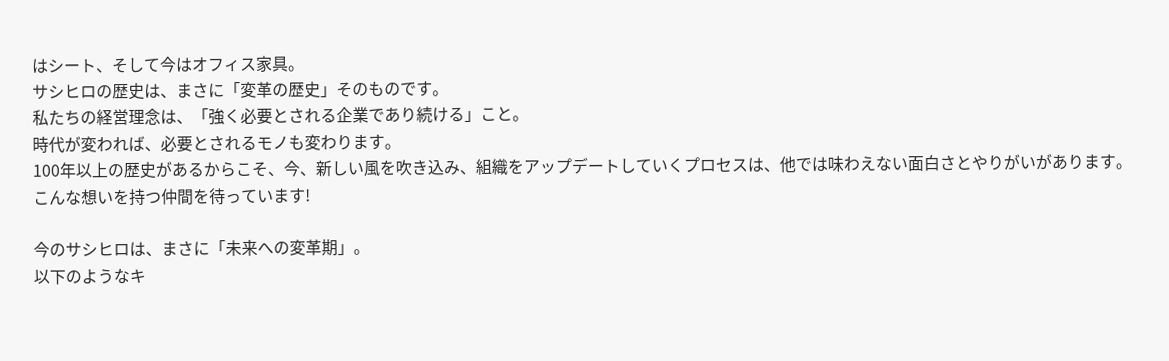はシート、そして今はオフィス家具。
サシヒロの歴史は、まさに「変革の歴史」そのものです。
私たちの経営理念は、「強く必要とされる企業であり続ける」こと。
時代が変われば、必要とされるモノも変わります。
100年以上の歴史があるからこそ、今、新しい風を吹き込み、組織をアップデートしていくプロセスは、他では味わえない面白さとやりがいがあります。
こんな想いを持つ仲間を待っています!

今のサシヒロは、まさに「未来への変革期」。
以下のようなキ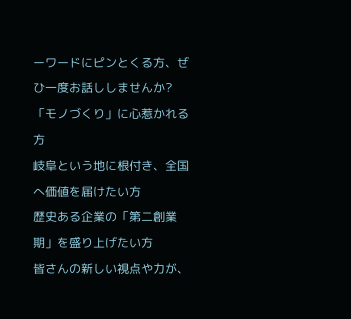ーワードにピンとくる方、ぜひ一度お話ししませんか?
「モノづくり」に心惹かれる方
岐阜という地に根付き、全国へ価値を届けたい方
歴史ある企業の「第二創業期」を盛り上げたい方
皆さんの新しい視点や力が、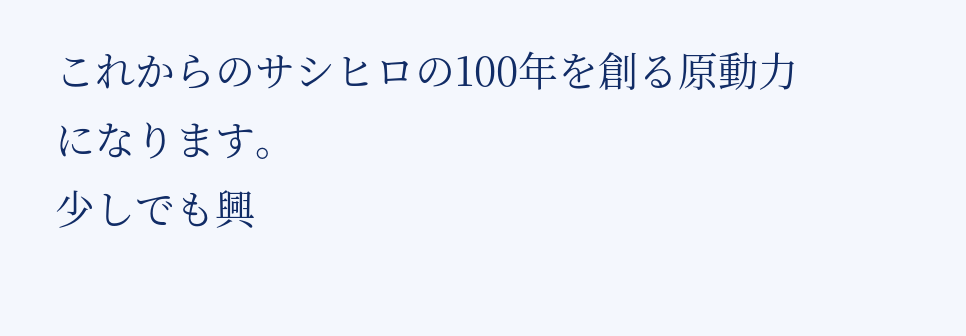これからのサシヒロの100年を創る原動力になります。
少しでも興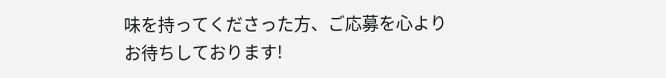味を持ってくださった方、ご応募を心よりお待ちしております!